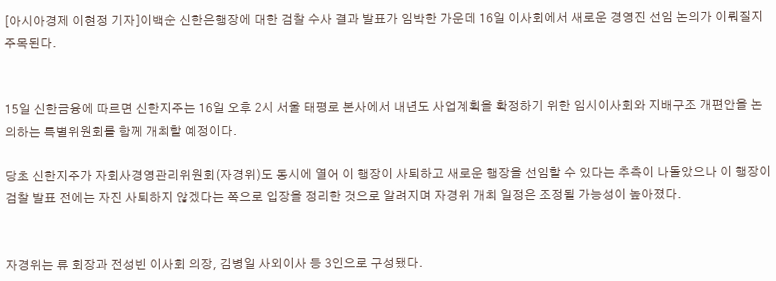[아시아경제 이현정 기자]이백순 신한은행장에 대한 검찰 수사 결과 발표가 임박한 가운데 16일 이사회에서 새로운 경영진 선임 논의가 이뤄질지 주목된다.


15일 신한금융에 따르면 신한지주는 16일 오후 2시 서울 태평로 본사에서 내년도 사업계획을 확정하기 위한 임시이사회와 지배구조 개편안을 논의하는 특별위원회를 함께 개최할 예정이다.

당초 신한지주가 자회사경영관리위원회(자경위)도 동시에 열어 이 행장이 사퇴하고 새로운 행장을 선임할 수 있다는 추측이 나돌았으나 이 행장이 검찰 발표 전에는 자진 사퇴하지 않겠다는 쪽으로 입장을 정리한 것으로 알려지며 자경위 개최 일정은 조정될 가능성이 높아졌다.


자경위는 류 회장과 전성빈 이사회 의장, 김병일 사외이사 등 3인으로 구성됐다.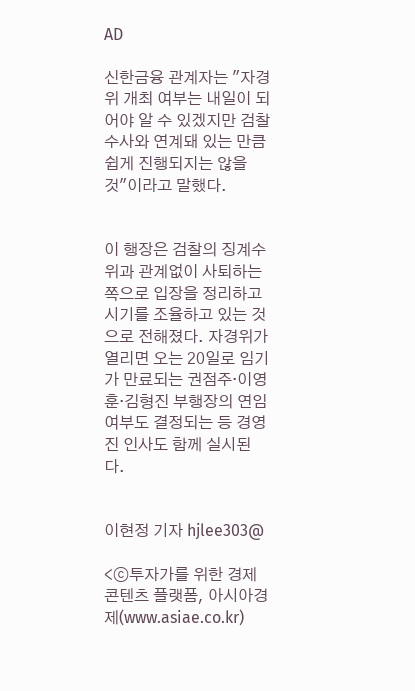AD

신한금융 관계자는 "자경위 개최 여부는 내일이 되어야 알 수 있겠지만 검찰 수사와 연계돼 있는 만큼 쉽게 진행되지는 않을 것"이라고 말했다.


이 행장은 검찰의 징계수위과 관계없이 사퇴하는 쪽으로 입장을 정리하고 시기를 조율하고 있는 것으로 전해졌다. 자경위가 열리면 오는 20일로 임기가 만료되는 권점주·이영훈·김형진 부행장의 연임 여부도 결정되는 등 경영진 인사도 함께 실시된다.


이현정 기자 hjlee303@

<ⓒ투자가를 위한 경제콘텐츠 플랫폼, 아시아경제(www.asiae.co.kr)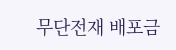무단전재 배포금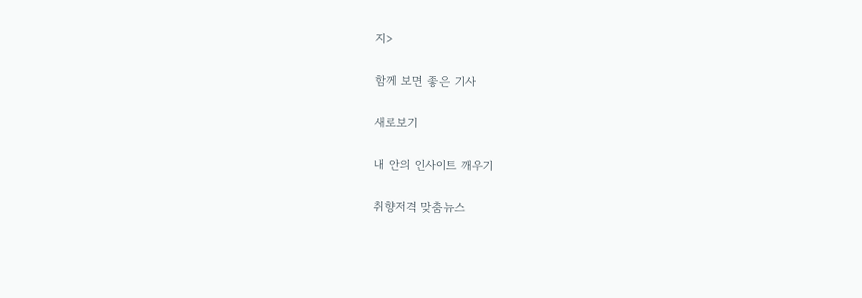지>

함께 보면 좋은 기사

새로보기

내 안의 인사이트 깨우기

취향저격 맞춤뉴스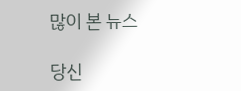많이 본 뉴스

당신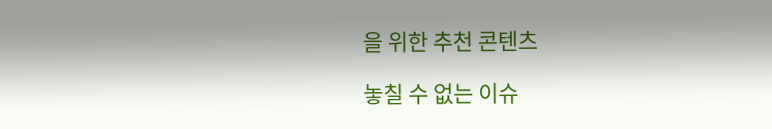을 위한 추천 콘텐츠

놓칠 수 없는 이슈